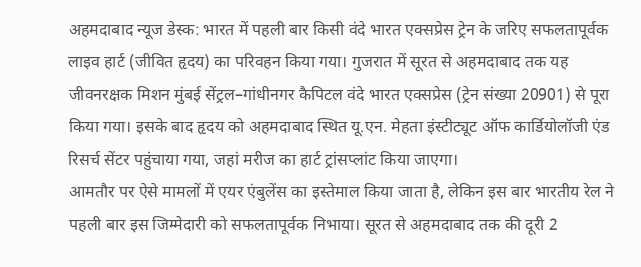अहमदाबाद न्यूज डेस्क: भारत में पहली बार किसी वंदे भारत एक्सप्रेस ट्रेन के जरिए सफलतापूर्वक लाइव हार्ट (जीवित हृदय) का परिवहन किया गया। गुजरात में सूरत से अहमदाबाद तक यह जीवनरक्षक मिशन मुंबई सेंट्रल–गांधीनगर कैपिटल वंदे भारत एक्सप्रेस (ट्रेन संख्या 20901) से पूरा किया गया। इसके बाद हृदय को अहमदाबाद स्थित यू.एन. मेहता इंस्टीट्यूट ऑफ कार्डियोलॉजी एंड रिसर्च सेंटर पहुंचाया गया, जहां मरीज का हार्ट ट्रांसप्लांट किया जाएगा।
आमतौर पर ऐसे मामलों में एयर एंबुलेंस का इस्तेमाल किया जाता है, लेकिन इस बार भारतीय रेल ने पहली बार इस जिम्मेदारी को सफलतापूर्वक निभाया। सूरत से अहमदाबाद तक की दूरी 2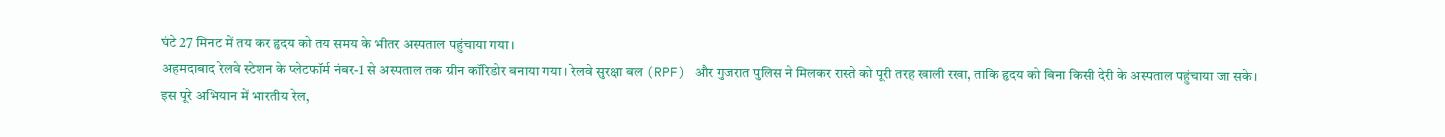घंटे 27 मिनट में तय कर हृदय को तय समय के भीतर अस्पताल पहुंचाया गया।
अहमदाबाद रेलवे स्टेशन के प्लेटफॉर्म नंबर-1 से अस्पताल तक ग्रीन कॉरिडोर बनाया गया। रेलवे सुरक्षा बल (RPF) और गुजरात पुलिस ने मिलकर रास्ते को पूरी तरह खाली रखा, ताकि हृदय को बिना किसी देरी के अस्पताल पहुंचाया जा सके।
इस पूरे अभियान में भारतीय रेल,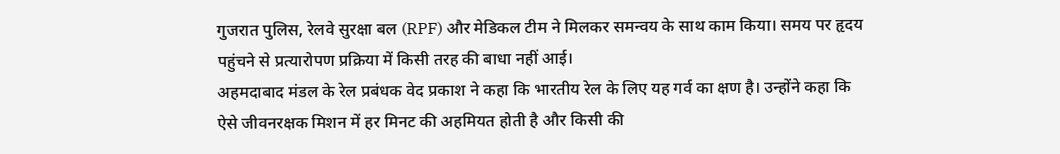गुजरात पुलिस, रेलवे सुरक्षा बल (RPF) और मेडिकल टीम ने मिलकर समन्वय के साथ काम किया। समय पर हृदय पहुंचने से प्रत्यारोपण प्रक्रिया में किसी तरह की बाधा नहीं आई।
अहमदाबाद मंडल के रेल प्रबंधक वेद प्रकाश ने कहा कि भारतीय रेल के लिए यह गर्व का क्षण है। उन्होंने कहा कि ऐसे जीवनरक्षक मिशन में हर मिनट की अहमियत होती है और किसी की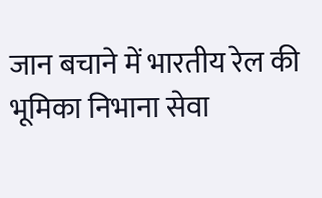जान बचाने में भारतीय रेल की भूमिका निभाना सेवा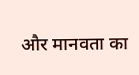और मानवता का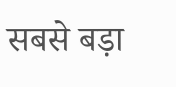सबसे बड़ा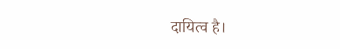दायित्व है।